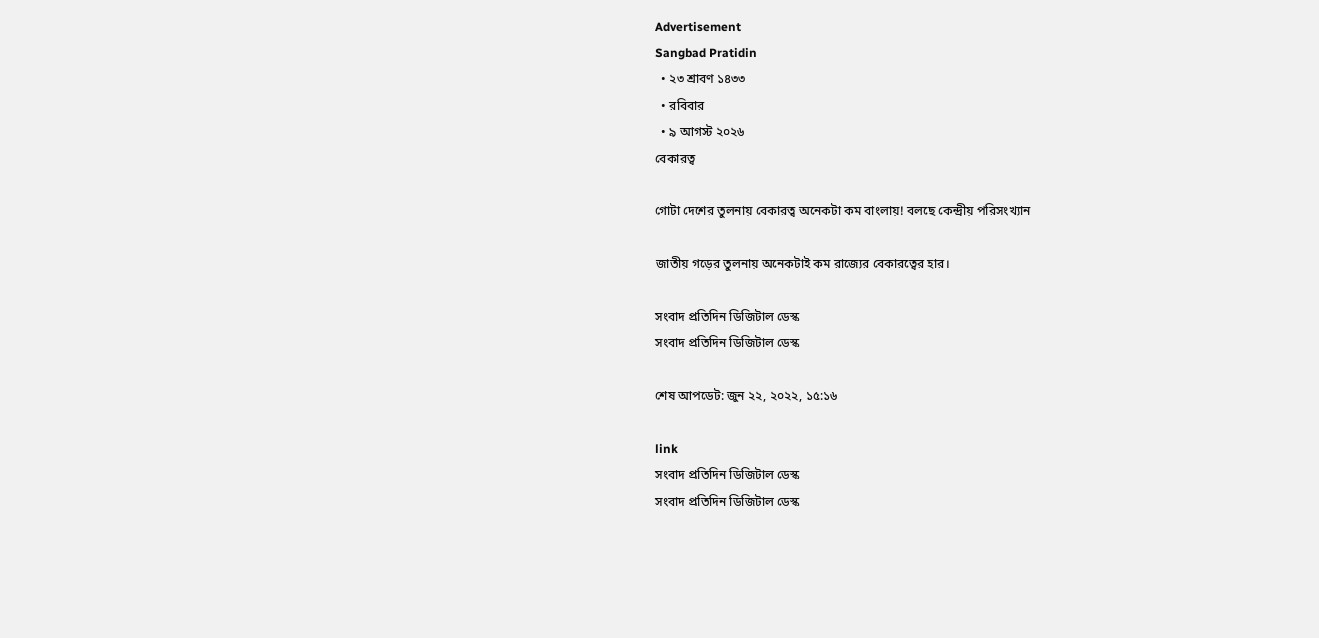Advertisement
Sangbad Pratidin
  • ২৩ শ্রাবণ ১৪৩৩
  • রবিবার
  • ৯ আগস্ট ২০২৬
বেকারত্ব

গোটা দেশের তুলনায় বেকারত্ব অনেকটা কম বাংলায়! বলছে কেন্দ্রীয় পরিসংখ্যান

জাতীয় গড়ের তুলনায় অনেকটাই কম রাজ্যের বেকারত্বের হার।

সংবাদ প্রতিদিন ডিজিটাল ডেস্ক
সংবাদ প্রতিদিন ডিজিটাল ডেস্ক

শেষ আপডেট: জুন ২২, ২০২২, ১৫:১৬

link
সংবাদ প্রতিদিন ডিজিটাল ডেস্ক
সংবাদ প্রতিদিন ডিজিটাল ডেস্ক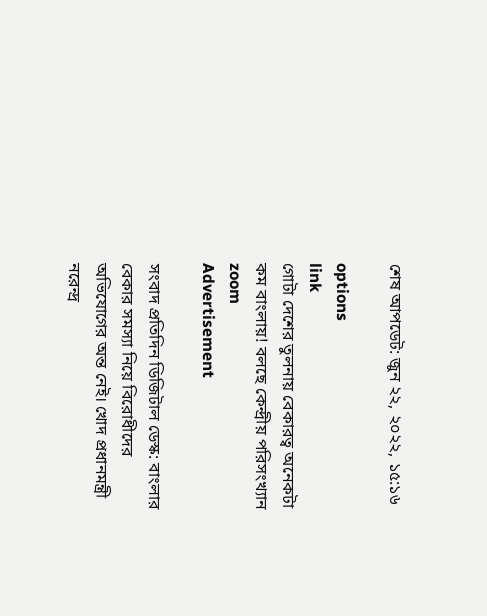শেষ আপডেট: জুন ২২, ২০২২, ১৫:১৬

options
link
গোটা দেশের তুলনায় বেকারত্ব অনেকটা কম বাংলায়! বলছে কেন্দ্রীয় পরিসংখ্যান zoom
Advertisement

সংবাদ প্রতিদিন ডিজিটাল ডেস্ক: বাংলার বেকার সমস্যা নিয়ে বিরোধীদের অভিযোগের অন্ত নেই। খোদ প্রধানমন্ত্রী নরেন্দ্র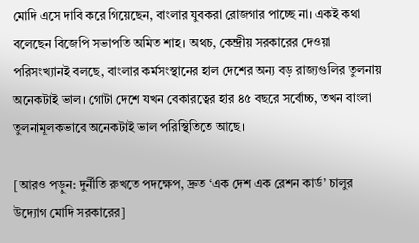মোদি এসে দাবি করে গিয়েছেন, বাংলার যুবকরা রোজগার পাচ্ছে না। একই কথা বলেছেন বিজেপি সভাপতি অমিত শাহ। অথচ, কেন্দ্রীয় সরকারের দেওয়া পরিসংখ্যানই বলছে, বাংলার কর্মসংস্থানের হাল দেশের অন্য বড় রাজ্যগুলির তুলনায় অনেকটাই ভাল। গোটা দেশে যখন বেকারত্বের হার ৪৫ বছরে সর্বোচ্চ, তখন বাংলা তুলনামূলকভাবে অনেকটাই ভাল পরিস্থিতিতে আছে।

[আরও পড়ুন: দুর্নীতি রুখতে পদক্ষেপ, দ্রুত ‘এক দেশ এক রেশন কার্ড’ চালুর উদ্যোগ মোদি সরকারের]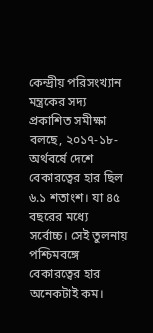কেন্দ্রীয় পরিসংখ্যান মন্ত্রকের সদ্য প্রকাশিত সমীক্ষা বলছে, ২০১৭-১৮-অর্থবর্ষে দেশে বেকারত্বের হার ছিল ৬.১ শতাংশ। যা ৪৫ বছরের মধ্যে সর্বোচ্চ। সেই তুলনায় পশ্চিমবঙ্গে বেকারত্বের হার অনেকটাই কম।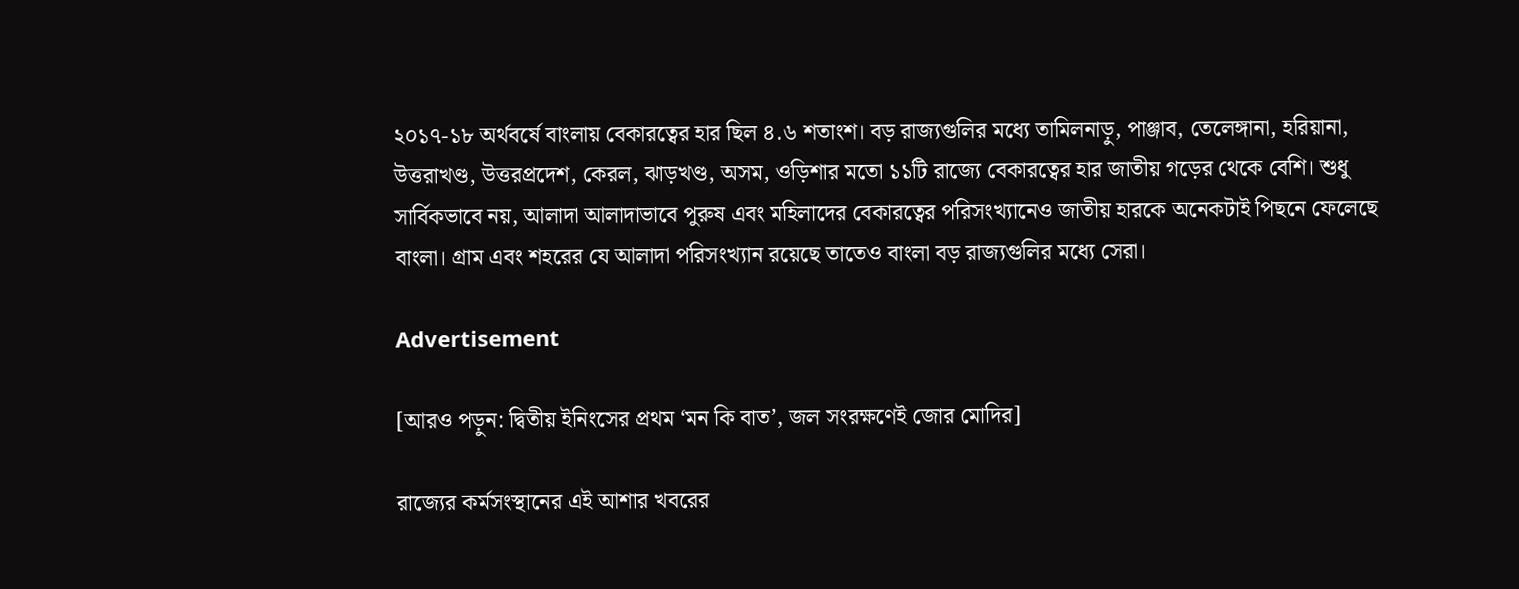২০১৭-১৮ অর্থবর্ষে বাংলায় বেকারত্বের হার ছিল ৪.৬ শতাংশ। বড় রাজ্যগুলির মধ্যে তামিলনাড়ু, পাঞ্জাব, তেলেঙ্গানা, হরিয়ানা, উত্তরাখণ্ড, উত্তরপ্রদেশ, কেরল, ঝাড়খণ্ড, অসম, ওড়িশার মতো ১১টি রাজ্যে বেকারত্বের হার জাতীয় গড়ের থেকে বেশি। শুধু সার্বিকভাবে নয়, আলাদা আলাদাভাবে পুরুষ এবং মহিলাদের বেকারত্বের পরিসংখ্যানেও জাতীয় হারকে অনেকটাই পিছনে ফেলেছে বাংলা। গ্রাম এবং শহরের যে আলাদা পরিসংখ্যান রয়েছে তাতেও বাংলা বড় রাজ্যগুলির মধ্যে সেরা।

Advertisement

[আরও পড়ুন: দ্বিতীয় ইনিংসের প্রথম ‘মন কি বাত’, জল সংরক্ষণেই জোর মোদির]

রাজ্যের কর্মসংস্থানের এই আশার খবরের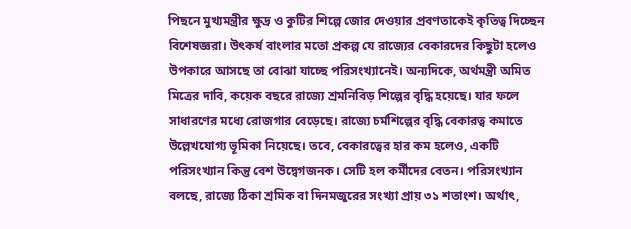পিছনে মুখ্যমন্ত্রীর ক্ষুদ্র ও কুটির শিল্পে জোর দেওয়ার প্রবণতাকেই কৃতিত্ব দিচ্ছেন বিশেষজ্ঞরা। উৎকর্ষ বাংলার মতো প্রকল্প যে রাজ্যের বেকারদের কিছুটা হলেও উপকারে আসছে তা বোঝা যাচ্ছে পরিসংখ্যানেই। অন্যদিকে, অর্থমন্ত্রী অমিত মিত্রের দাবি, কয়েক বছরে রাজ্যে শ্রমনিবিড় শিল্পের বৃদ্ধি হয়েছে। যার ফলে সাধারণের মধ্যে রোজগার বেড়েছে। রাজ্যে চর্মশিল্পের বৃদ্ধি বেকারত্ব কমাতে উল্লেখযোগ্য ভূমিকা নিয়েছে। তবে, বেকারত্বের হার কম হলেও, একটি পরিসংখ্যান কিন্তু বেশ উদ্বেগজনক। সেটি হল কর্মীদের বেতন। পরিসংখ্যান বলছে, রাজ্যে ঠিকা শ্রমিক বা দিনমজুরের সংখ্যা প্রায় ৩১ শতাংশ। অর্থাৎ,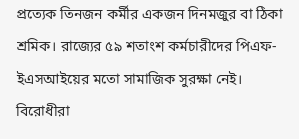প্রত্যেক তিনজন কর্মীর একজন দিনমজুর বা ঠিকা শ্রমিক। রাজ্যের ৫৯ শতাংশ কর্মচারীদের পিএফ-ইএসআইয়ের মতো সামাজিক সুরক্ষা নেই। বিরোধীরা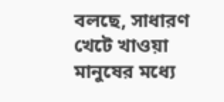বলছে, সাধারণ খেটে খাওয়া মানুষের মধ্যে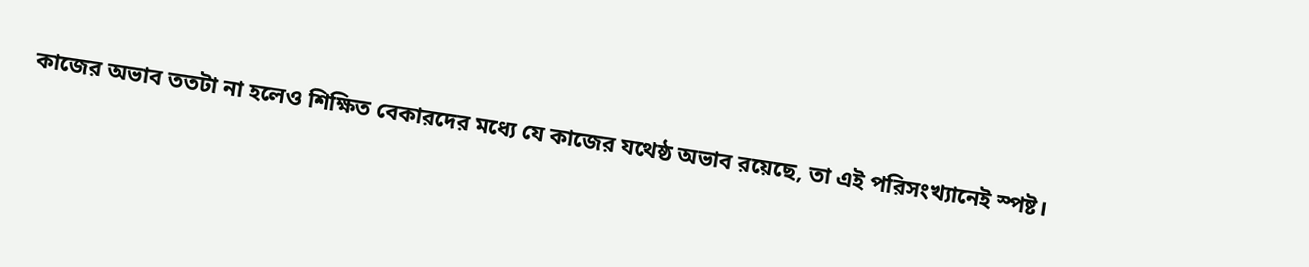কাজের অভাব ততটা না হলেও শিক্ষিত বেকারদের মধ্যে যে কাজের যথেষ্ঠ অভাব রয়েছে, তা এই পরিসংখ্যানেই স্পষ্ট।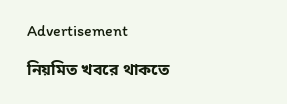Advertisement

নিয়মিত খবরে থাকতে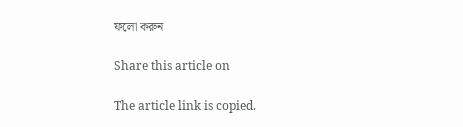ফলো করুন

Share this article on

The article link is copied.